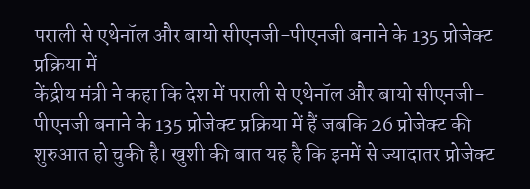पराली से एथेनॉल और बायो सीएनजी-पीएनजी बनाने के 135 प्रोजेक्ट प्रक्रिया में
केंद्रीय मंत्री ने कहा कि देश में पराली से एथेनॉल और बायो सीएनजी-पीएनजी बनाने के 135 प्रोजेक्ट प्रक्रिया में हैं जबकि 26 प्रोजेक्ट की शुरुआत हो चुकी है। खुशी की बात यह है कि इनमें से ज्यादातर प्रोजेक्ट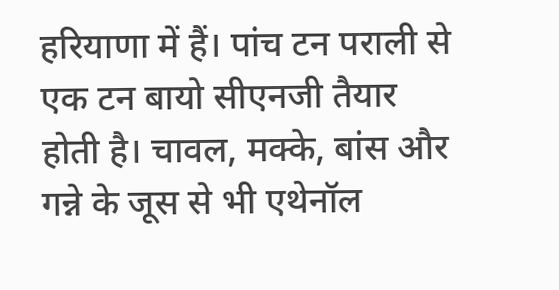हरियाणा में हैं। पांच टन पराली से एक टन बायो सीएनजी तैयार होती है। चावल, मक्के, बांस और गन्ने के जूस से भी एथेनॉल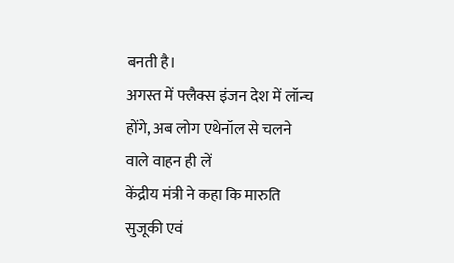बनती है।
अगस्त में फ्लैक्स इंजन देश में लॉन्च होंगे, अब लोग एथेनॉल से चलने वाले वाहन ही लें
केंद्रीय मंत्री ने कहा कि मारुति सुजूकी एवं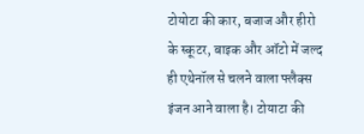टोयोटा की कार, बजाज और हीरो के स्कूटर, बाइक और ऑटो में जल्द ही एथेनॉल से चलने वाला फ्लैक्स इंजन आने वाला है। टोयाटा की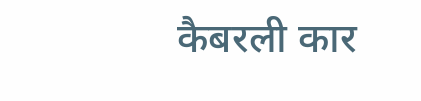कैबरली कार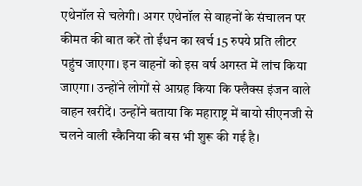एथेनॉल से चलेगी। अगर एथेनॉल से वाहनों के संचालन पर कीमत की बात करें तो ईंधन का खर्च 15 रुपये प्रति लीटर पहुंच जाएगा। इन वाहनों को इस वर्ष अगस्त में लांच किया जाएगा। उन्होंने लोगों से आग्रह किया कि फ्लैक्स इंजन वाले वाहन खरीदें। उन्होंने बताया कि महाराष्ट्र में बायो सीएनजी से चलने वाली स्कैनिया की बस भी शुरू की गई है।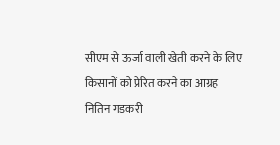सीएम से ऊर्जा वाली खेती करने के लिए किसानों को प्रेरित करने का आग्रह
नितिन गडकरी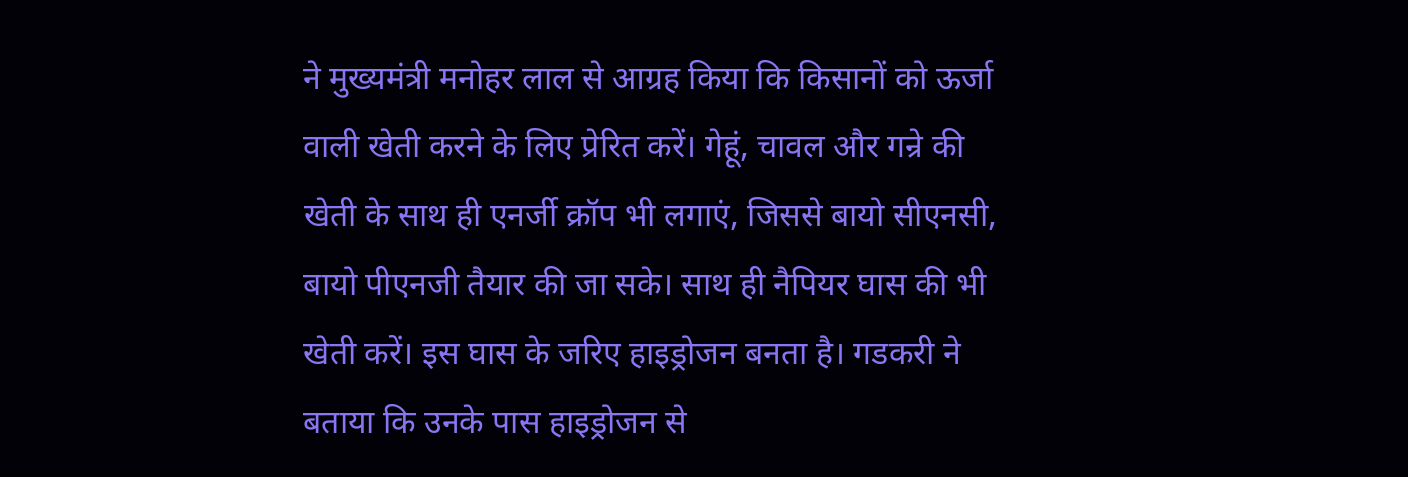ने मुख्यमंत्री मनोहर लाल से आग्रह किया कि किसानों को ऊर्जा वाली खेती करने के लिए प्रेरित करें। गेहूं, चावल और गन्रे की खेती के साथ ही एनर्जी क्रॉप भी लगाएं, जिससे बायो सीएनसी, बायो पीएनजी तैयार की जा सके। साथ ही नैपियर घास की भी खेती करें। इस घास के जरिए हाइड्रोजन बनता है। गडकरी ने बताया कि उनके पास हाइड्रोजन से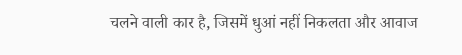चलने वाली कार है, जिसमें धुआं नहीं निकलता और आवाज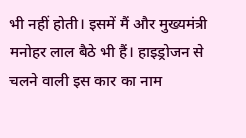भी नहीं होती। इसमें मैं और मुख्यमंत्री मनोहर लाल बैठे भी हैं। हाइड्रोजन से चलने वाली इस कार का नाम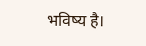भविष्य है।